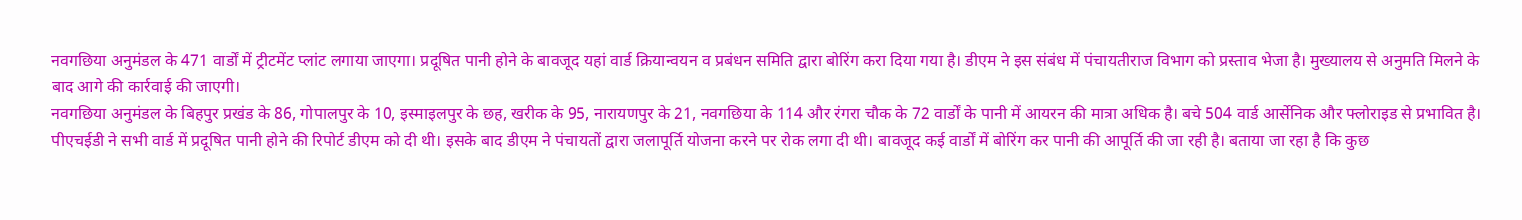नवगछिया अनुमंडल के 471 वार्डों में ट्रीटमेंट प्लांट लगाया जाएगा। प्रदूषित पानी होने के बावजूद यहां वार्ड क्रियान्वयन व प्रबंधन समिति द्वारा बोरिंग करा दिया गया है। डीएम ने इस संबंध में पंचायतीराज विभाग को प्रस्ताव भेजा है। मुख्यालय से अनुमति मिलने के बाद आगे की कार्रवाई की जाएगी।
नवगछिया अनुमंडल के बिहपुर प्रखंड के 86, गोपालपुर के 10, इस्माइलपुर के छह, खरीक के 95, नारायणपुर के 21, नवगछिया के 114 और रंगरा चौक के 72 वार्डों के पानी में आयरन की मात्रा अधिक है। बचे 504 वार्ड आर्सेनिक और फ्लोराइड से प्रभावित है।
पीएचईडी ने सभी वार्ड में प्रदूषित पानी होने की रिपोर्ट डीएम को दी थी। इसके बाद डीएम ने पंचायतों द्वारा जलापूर्ति योजना करने पर रोक लगा दी थी। बावजूद कई वार्डों में बोरिंग कर पानी की आपूर्ति की जा रही है। बताया जा रहा है कि कुछ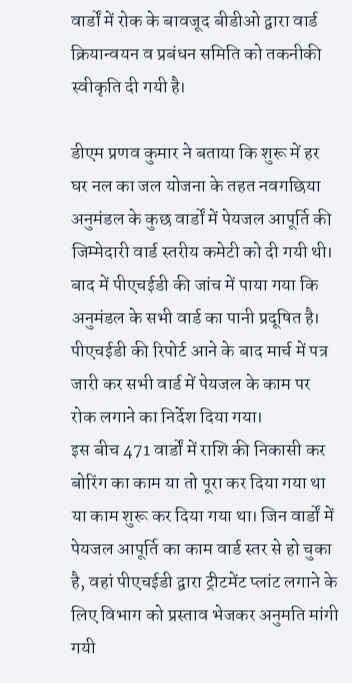वार्डों में रोक के बावजूद बीडीओ द्वारा वार्ड क्रियान्वयन व प्रबंधन समिति को तकनीकी स्वीकृति दी गयी है।

डीएम प्रणव कुमार ने बताया कि शुरू में हर घर नल का जल योजना के तहत नवगछिया अनुमंडल के कुछ वार्डों में पेयजल आपूर्ति की जिम्मेदारी वार्ड स्तरीय कमेटी को दी गयी थी। बाद में पीएचईडी की जांच में पाया गया कि अनुमंडल के सभी वार्ड का पानी प्रदूषित है। पीएचईडी की रिपोर्ट आने के बाद मार्च में पत्र जारी कर सभी वार्ड में पेयजल के काम पर रोक लगाने का निर्देश दिया गया।
इस बीच 471 वार्डों में राशि की निकासी कर बोरिंग का काम या तो पूरा कर दिया गया था या काम शुरू कर दिया गया था। जिन वार्डों में पेयजल आपूर्ति का काम वार्ड स्तर से हो चुका है, वहां पीएचईडी द्वारा ट्रीटमेंट प्लांट लगाने के लिए विभाग को प्रस्ताव भेजकर अनुमति मांगी गयी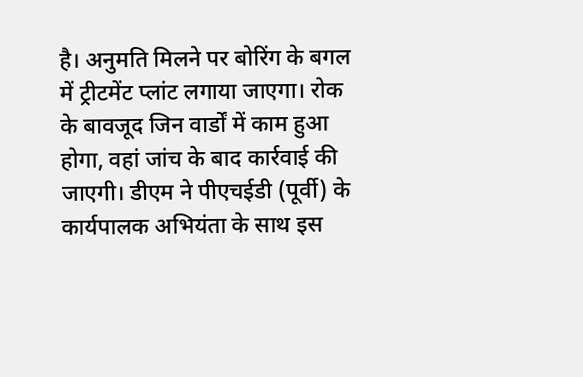है। अनुमति मिलने पर बोरिंग के बगल में ट्रीटमेंट प्लांट लगाया जाएगा। रोक के बावजूद जिन वार्डों में काम हुआ होगा, वहां जांच के बाद कार्रवाई की जाएगी। डीएम ने पीएचईडी (पूर्वी) के कार्यपालक अभियंता के साथ इस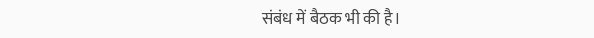संबंध में बैठक भी की है।